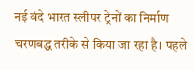नई वंदे भारत स्लीपर ट्रेनों का निर्माण चरणबद्ध तरीके से किया जा रहा है। पहले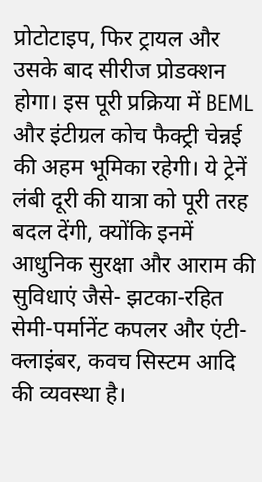प्रोटोटाइप, फिर ट्रायल और उसके बाद सीरीज प्रोडक्शन होगा। इस पूरी प्रक्रिया में BEML और इंटीग्रल कोच फैक्ट्री चेन्नई की अहम भूमिका रहेगी। ये ट्रेनें लंबी दूरी की यात्रा को पूरी तरह बदल देंगी, क्योंकि इनमें आधुनिक सुरक्षा और आराम की सुविधाएं जैसे- झटका-रहित सेमी-पर्मानेंट कपलर और एंटी-क्लाइंबर, कवच सिस्टम आदि की व्यवस्था है।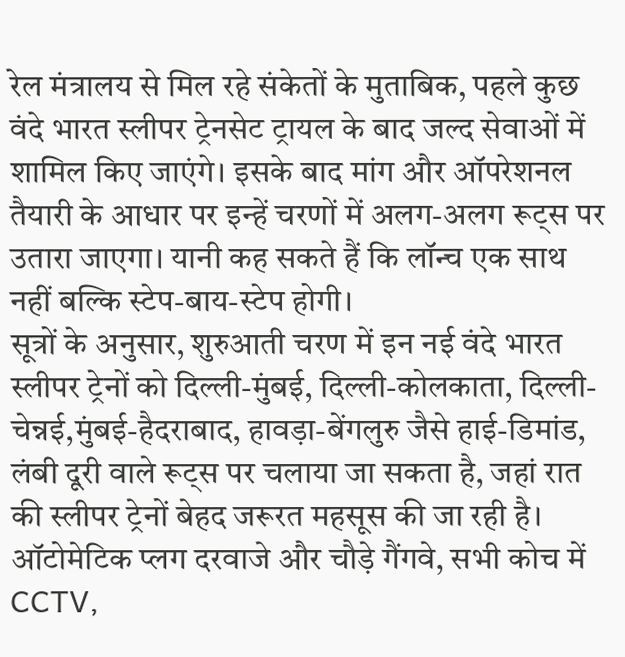रेल मंत्रालय से मिल रहे संकेतों के मुताबिक, पहले कुछ वंदे भारत स्लीपर ट्रेनसेट ट्रायल के बाद जल्द सेवाओं में शामिल किए जाएंगे। इसके बाद मांग और ऑपरेशनल तैयारी के आधार पर इन्हें चरणों में अलग-अलग रूट्स पर उतारा जाएगा। यानी कह सकते हैं कि लॉन्च एक साथ नहीं बल्कि स्टेप-बाय-स्टेप होगी।
सूत्रों के अनुसार, शुरुआती चरण में इन नई वंदे भारत स्लीपर ट्रेनों को दिल्ली-मुंबई, दिल्ली-कोलकाता, दिल्ली-चेन्नई,मुंबई-हैदराबाद, हावड़ा-बेंगलुरु जैसे हाई-डिमांड, लंबी दूरी वाले रूट्स पर चलाया जा सकता है, जहां रात की स्लीपर ट्रेनों बेहद जरूरत महसूस की जा रही है।
ऑटोमेटिक प्लग दरवाजे और चौड़े गैंगवे, सभी कोच में CCTV,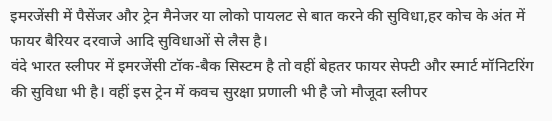इमरजेंसी में पैसेंजर और ट्रेन मैनेजर या लोको पायलट से बात करने की सुविधा,हर कोच के अंत में फायर बैरियर दरवाजे आदि सुविधाओं से लैस है।
वंदे भारत स्लीपर में इमरजेंसी टॉक-बैक सिस्टम है तो वहीं बेहतर फायर सेफ्टी और स्मार्ट मॉनिटरिंग की सुविधा भी है। वहीं इस ट्रेन में कवच सुरक्षा प्रणाली भी है जो मौजूदा स्लीपर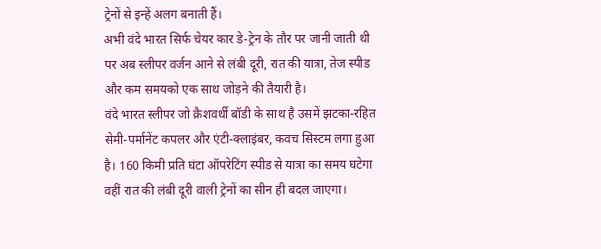ट्रेनों से इन्हें अलग बनाती हैं।
अभी वंदे भारत सिर्फ चेयर कार डे-ट्रेन के तौर पर जानी जाती थी पर अब स्लीपर वर्जन आने से लंबी दूरी, रात की यात्रा, तेज स्पीड और कम समयको एक साथ जोड़ने की तैयारी है।
वंदे भारत स्लीपर जो क्रैशवर्थी बॉडी के साथ है उसमें झटका-रहित सेमी-पर्मानेंट कपलर और एंटी-क्लाइंबर, कवच सिस्टम लगा हुआ है। 160 किमी प्रति घंटा ऑपरेटिंग स्पीड से यात्रा का समय घटेगा वहीं रात की लंबी दूरी वाली ट्रेनों का सीन ही बदल जाएगा।